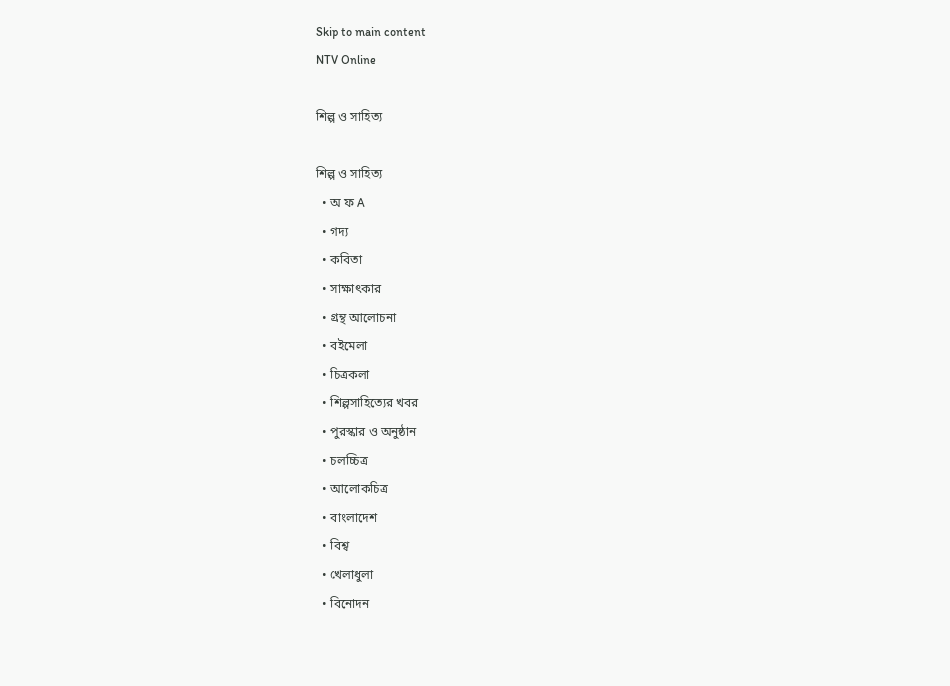Skip to main content
NTV Online

শিল্প ও সাহিত্য

শিল্প ও সাহিত্য
  • অ ফ A
  • গদ্য
  • কবিতা
  • সাক্ষাৎকার
  • গ্রন্থ আলোচনা
  • বইমেলা
  • চিত্রকলা
  • শিল্পসাহিত্যের খবর
  • পুরস্কার ও অনুষ্ঠান
  • চলচ্চিত্র
  • আলোকচিত্র
  • বাংলাদেশ
  • বিশ্ব
  • খেলাধুলা
  • বিনোদন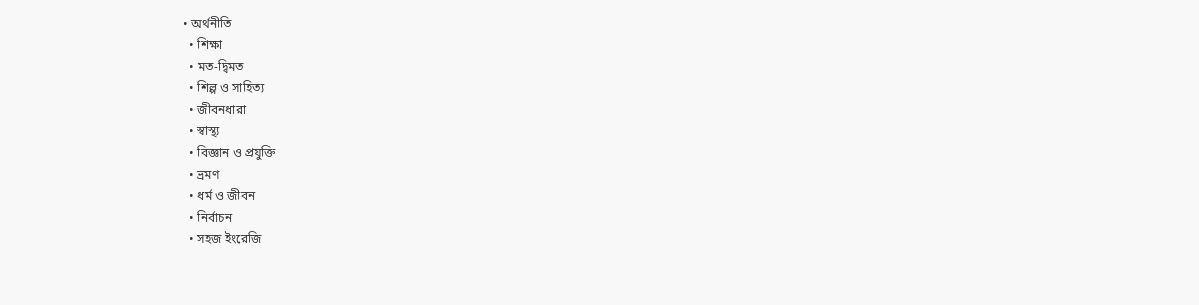• অর্থনীতি
  • শিক্ষা
  • মত-দ্বিমত
  • শিল্প ও সাহিত্য
  • জীবনধারা
  • স্বাস্থ্য
  • বিজ্ঞান ও প্রযুক্তি
  • ভ্রমণ
  • ধর্ম ও জীবন
  • নির্বাচন
  • সহজ ইংরেজি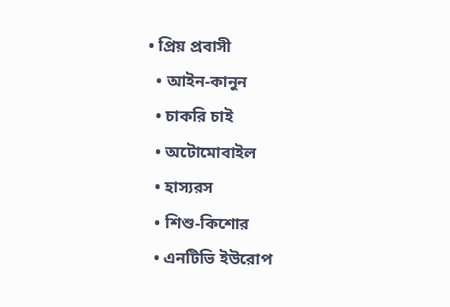• প্রিয় প্রবাসী
  • আইন-কানুন
  • চাকরি চাই
  • অটোমোবাইল
  • হাস্যরস
  • শিশু-কিশোর
  • এনটিভি ইউরোপ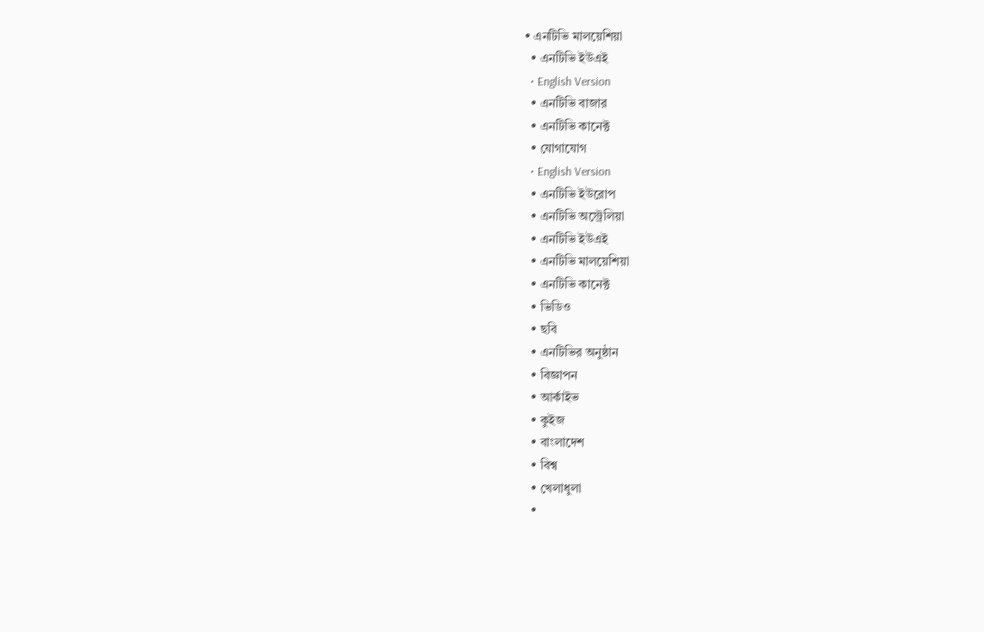• এনটিভি মালয়েশিয়া
  • এনটিভি ইউএই
  • English Version
  • এনটিভি বাজার
  • এনটিভি কানেক্ট
  • যোগাযোগ
  • English Version
  • এনটিভি ইউরোপ
  • এনটিভি অস্ট্রেলিয়া
  • এনটিভি ইউএই
  • এনটিভি মালয়েশিয়া
  • এনটিভি কানেক্ট
  • ভিডিও
  • ছবি
  • এনটিভির অনুষ্ঠান
  • বিজ্ঞাপন
  • আর্কাইভ
  • কুইজ
  • বাংলাদেশ
  • বিশ্ব
  • খেলাধুলা
  •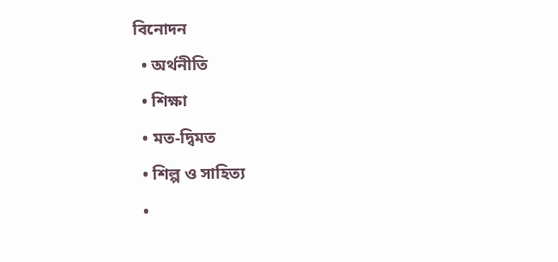বিনোদন
  • অর্থনীতি
  • শিক্ষা
  • মত-দ্বিমত
  • শিল্প ও সাহিত্য
  •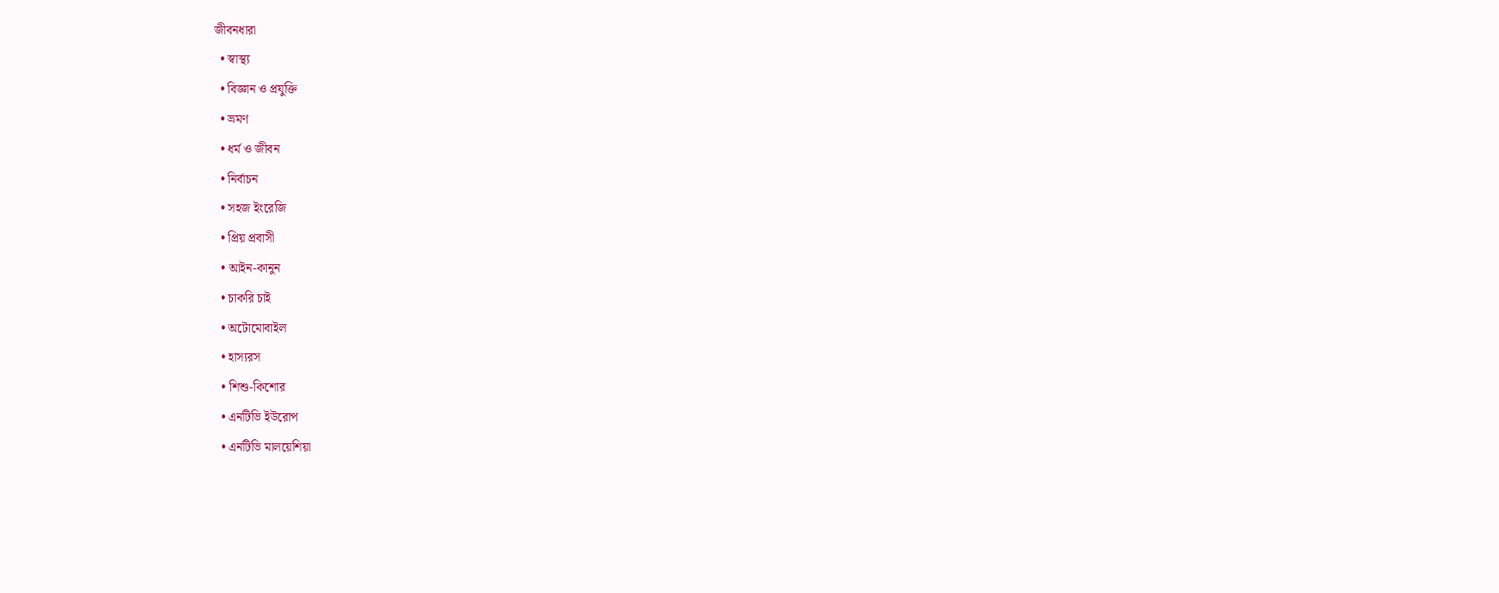জীবনধারা
  • স্বাস্থ্য
  • বিজ্ঞান ও প্রযুক্তি
  • ভ্রমণ
  • ধর্ম ও জীবন
  • নির্বাচন
  • সহজ ইংরেজি
  • প্রিয় প্রবাসী
  • আইন-কানুন
  • চাকরি চাই
  • অটোমোবাইল
  • হাস্যরস
  • শিশু-কিশোর
  • এনটিভি ইউরোপ
  • এনটিভি মালয়েশিয়া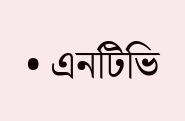• এনটিভি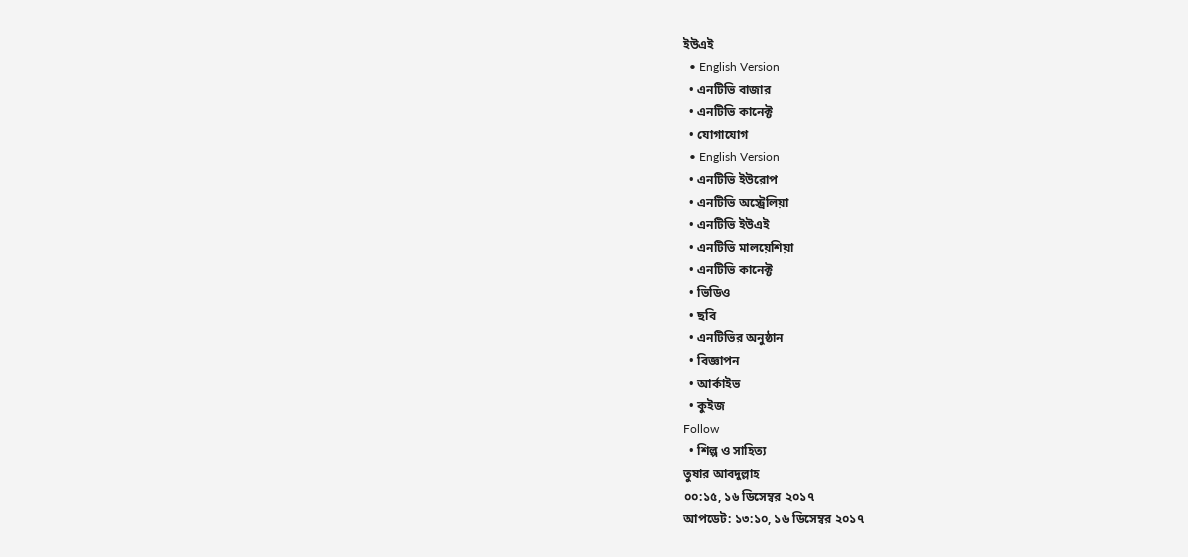ইউএই
  • English Version
  • এনটিভি বাজার
  • এনটিভি কানেক্ট
  • যোগাযোগ
  • English Version
  • এনটিভি ইউরোপ
  • এনটিভি অস্ট্রেলিয়া
  • এনটিভি ইউএই
  • এনটিভি মালয়েশিয়া
  • এনটিভি কানেক্ট
  • ভিডিও
  • ছবি
  • এনটিভির অনুষ্ঠান
  • বিজ্ঞাপন
  • আর্কাইভ
  • কুইজ
Follow
  • শিল্প ও সাহিত্য
তুষার আবদুল্লাহ
০০:১৫, ১৬ ডিসেম্বর ২০১৭
আপডেট: ১৩:১০, ১৬ ডিসেম্বর ২০১৭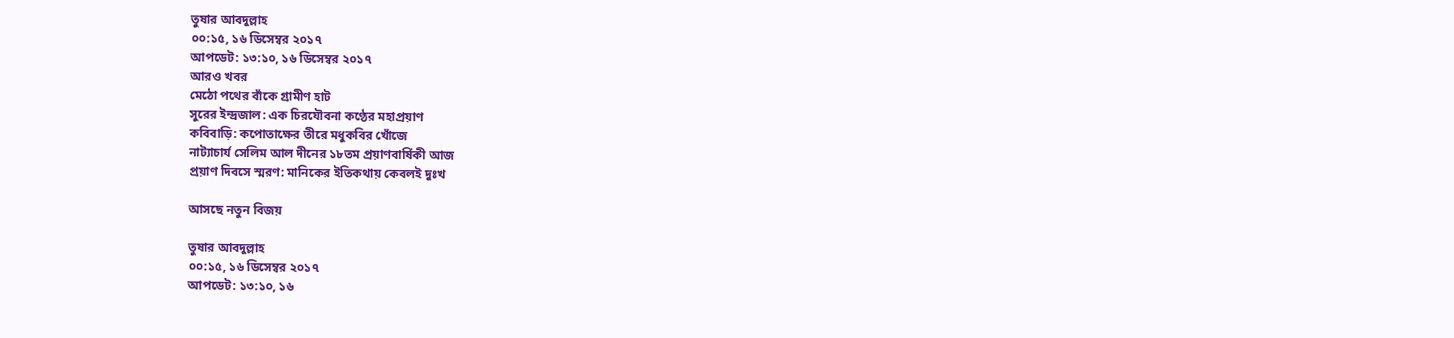তুষার আবদুল্লাহ
০০:১৫, ১৬ ডিসেম্বর ২০১৭
আপডেট: ১৩:১০, ১৬ ডিসেম্বর ২০১৭
আরও খবর
মেঠো পথের বাঁকে গ্রামীণ হাট
সুরের ইন্দ্রজাল: এক চিরযৌবনা কণ্ঠের মহাপ্রয়াণ
কবিবাড়ি: কপোতাক্ষের তীরে মধুকবির খোঁজে
নাট্যাচার্য সেলিম আল দীনের ১৮তম প্রয়াণবার্ষিকী আজ
প্রয়াণ দিবসে স্মরণ: মানিকের ইতিকথায় কেবলই দুঃখ

আসছে নতুন বিজয়

তুষার আবদুল্লাহ
০০:১৫, ১৬ ডিসেম্বর ২০১৭
আপডেট: ১৩:১০, ১৬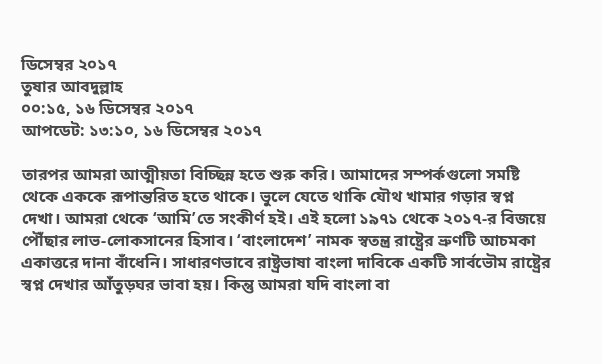ডিসেম্বর ২০১৭
তুষার আবদুল্লাহ
০০:১৫, ১৬ ডিসেম্বর ২০১৭
আপডেট: ১৩:১০, ১৬ ডিসেম্বর ২০১৭

তারপর আমরা আত্মীয়তা বিচ্ছিন্ন হতে শুরু করি। আমাদের সম্পর্কগুলো সমষ্টি থেকে এককে রূপান্তরিত হতে থাকে। ভুলে যেতে থাকি যৌথ খামার গড়ার স্বপ্ন দেখা। আমরা থেকে ‘আমি’তে সংকীর্ণ হই। এই হলো ১৯৭১ থেকে ২০১৭-র বিজয়ে পৌঁছার লাভ-লোকসানের হিসাব। ‘বাংলাদেশ’ নামক স্বতন্ত্র রাষ্ট্রের ভ্রুণটি আচমকা একাত্তরে দানা বাঁধেনি। সাধারণভাবে রাষ্ট্রভাষা বাংলা দাবিকে একটি সার্বভৌম রাষ্ট্রের স্বপ্ন দেখার আঁতুড়ঘর ভাবা হয়। কিন্তু আমরা যদি বাংলা বা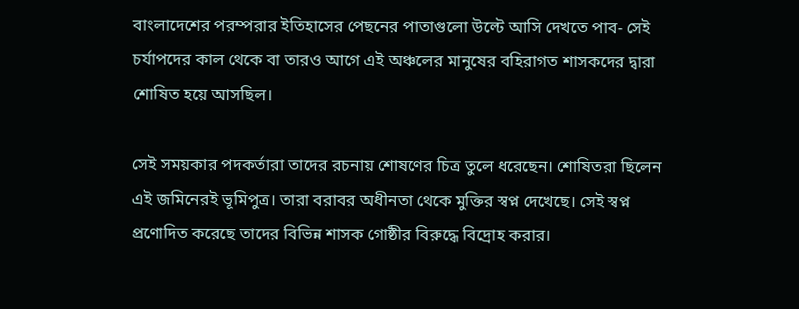বাংলাদেশের পরম্পরার ইতিহাসের পেছনের পাতাগুলো উল্টে আসি দেখতে পাব- সেই চর্যাপদের কাল থেকে বা তারও আগে এই অঞ্চলের মানুষের বহিরাগত শাসকদের দ্বারা শোষিত হয়ে আসছিল।

সেই সময়কার পদকর্তারা তাদের রচনায় শোষণের চিত্র তুলে ধরেছেন। শোষিতরা ছিলেন এই জমিনেরই ভূমিপুত্র। তারা বরাবর অধীনতা থেকে মুক্তির স্বপ্ন দেখেছে। সেই স্বপ্ন প্রণোদিত করেছে তাদের বিভিন্ন শাসক গোষ্ঠীর বিরুদ্ধে বিদ্রোহ করার।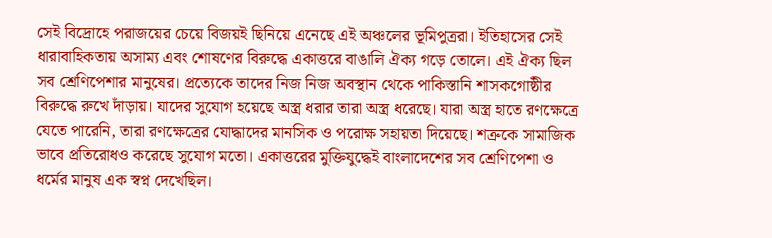সেই বিদ্রোহে পরাজয়ের চেয়ে বিজয়ই ছিনিয়ে এনেছে এই অঞ্চলের ভূমিপুত্ররা। ইতিহাসের সেই ধারাবাহিকতায় অসাম্য এবং শোষণের বিরুদ্ধে একাত্তরে বাঙালি ঐক্য গড়ে তোলে। এই ঐক্য ছিল সব শ্রেণিপেশার মানুষের। প্রত্যেকে তাদের নিজ নিজ অবস্থান থেকে পাকিস্তানি শাসকগোষ্ঠীর বিরুদ্ধে রুখে দাঁড়ায়। যাদের সুযোগ হয়েছে অস্ত্র ধরার তারা অস্ত্র ধরেছে। যারা অস্ত্র হাতে রণক্ষেত্রে যেতে পারেনি, তারা রণক্ষেত্রের যোদ্ধাদের মানসিক ও পরোক্ষ সহায়তা দিয়েছে। শত্রুকে সামাজিক ভাবে প্রতিরোধও করেছে সুযোগ মতো। একাত্তরের মুক্তিযুদ্ধেই বাংলাদেশের সব শ্রেণিপেশা ও ধর্মের মানুষ এক স্বপ্ন দেখেছিল।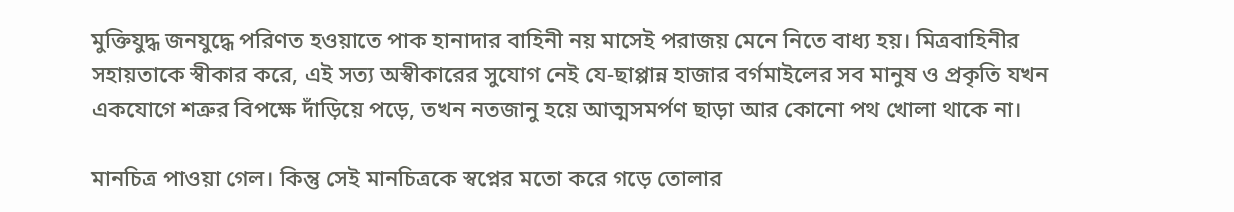মুক্তিযুদ্ধ জনযুদ্ধে পরিণত হওয়াতে পাক হানাদার বাহিনী নয় মাসেই পরাজয় মেনে নিতে বাধ্য হয়। মিত্রবাহিনীর সহায়তাকে স্বীকার করে, এই সত্য অস্বীকারের সুযোগ নেই যে-ছাপ্পান্ন হাজার বর্গমাইলের সব মানুষ ও প্রকৃতি যখন একযোগে শত্রুর বিপক্ষে দাঁড়িয়ে পড়ে, তখন নতজানু হয়ে আত্মসমর্পণ ছাড়া আর কোনো পথ খোলা থাকে না।

মানচিত্র পাওয়া গেল। কিন্তু সেই মানচিত্রকে স্বপ্নের মতো করে গড়ে তোলার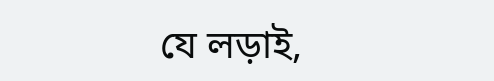যে লড়াই,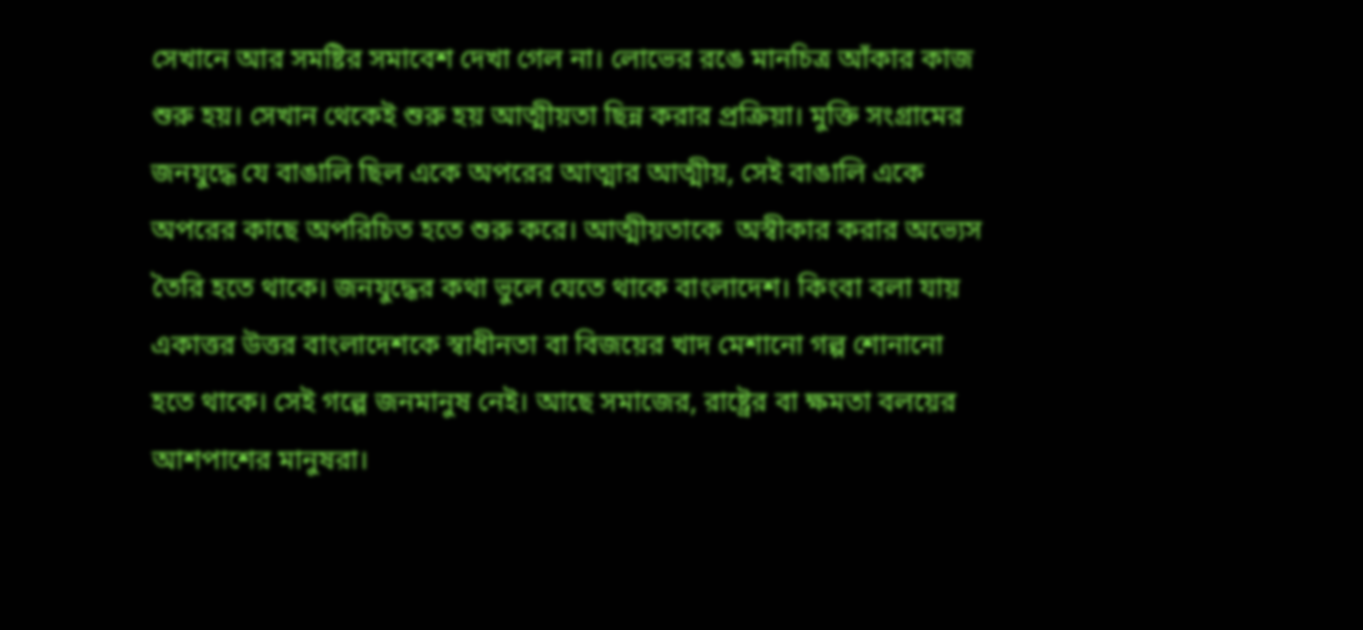সেখানে আর সমষ্টির সমাবেশ দেখা গেল না। লোভের রঙে মানচিত্র আঁকার কাজ শুরু হয়। সেখান থেকেই শুরু হয় আত্মীয়তা ছিন্ন করার প্রক্রিয়া। মুক্তি সংগ্রামের জনযুদ্ধে যে বাঙালি ছিল একে অপরের আত্মার আত্মীয়, সেই বাঙালি একে অপরের কাছে অপরিচিত হতে শুরু করে। আত্মীয়তাকে  অস্বীকার করার অভ্যেস তৈরি হতে থাকে। জনযুদ্ধের কথা ভুলে যেতে থাকে বাংলাদেশ। কিংবা বলা যায় একাত্তর উত্তর বাংলাদেশকে স্বাধীনতা বা বিজয়ের খাদ মেশানো গল্প শোনানো হতে থাকে। সেই গল্পে জনমানুষ নেই। আছে সমাজের, রাষ্ট্রের বা ক্ষমতা বলয়ের আশপাশের মানুষরা।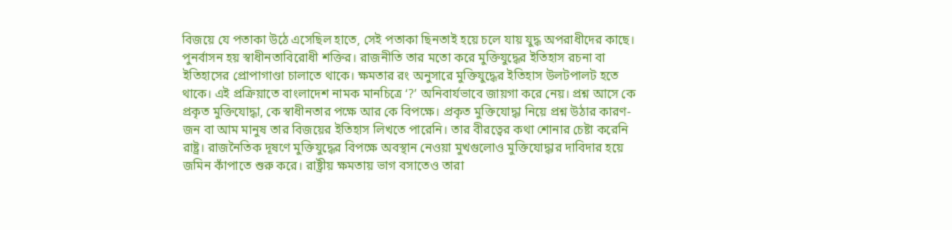বিজয়ে যে পতাকা উঠে এসেছিল হাতে, সেই পতাকা ছিনতাই হয়ে চলে যায় যুদ্ধ অপরাধীদের কাছে। পুনর্বাসন হয় স্বাধীনতাবিরোধী শক্তির। রাজনীতি তার মতো করে মুক্তিযুদ্ধের ইতিহাস রচনা বা ইতিহাসের প্রোপাগাণ্ডা চালাতে থাকে। ক্ষমতার রং অনুসারে মুক্তিযুদ্ধের ইতিহাস উলটপালট হতে থাকে। এই প্রক্রিয়াতে বাংলাদেশ নামক মানচিত্রে ‘?’ অনিবার্যভাবে জায়গা করে নেয়। প্রশ্ন আসে কে প্রকৃত মুক্তিযোদ্ধা, কে স্বাধীনতার পক্ষে আর কে বিপক্ষে। প্রকৃত মুক্তিযোদ্ধা নিয়ে প্রশ্ন উঠার কারণ- জন বা আম মানুষ তার বিজয়ের ইতিহাস লিখতে পারেনি। তার বীরত্বের কথা শোনার চেষ্টা করেনি রাষ্ট্র। রাজনৈতিক দূষণে মুক্তিযুদ্ধের বিপক্ষে অবস্থান নেওয়া মুখগুলোও মুক্তিযোদ্ধার দাবিদার হয়ে জমিন কাঁপাতে শুরু করে। রাষ্ট্রীয় ক্ষমতায় ভাগ বসাতেও তারা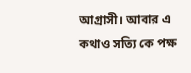আগ্রাসী। আবার এ কথাও সত্যি কে পক্ষ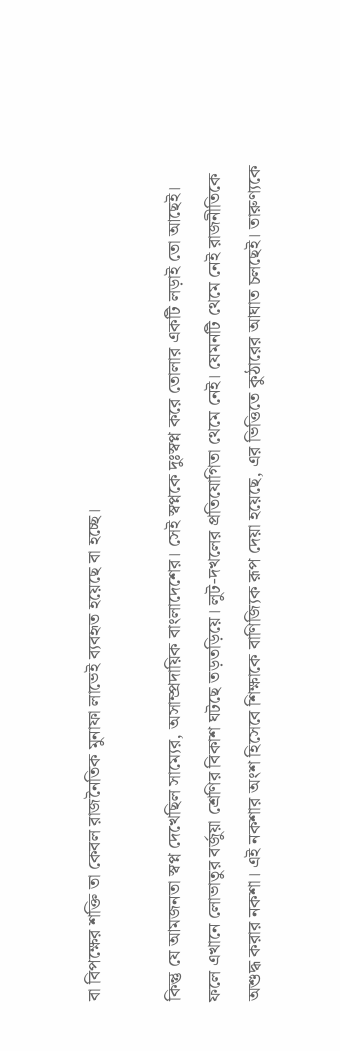বা বিপক্ষের শক্তি তা কেবল রাজনৈতিক মুনাফা লাভেই ব্যবহৃত হয়েছে বা হচ্ছে।

কিন্তু যে আমজনতা স্বপ্ন দেখেছিল সাম্যের, অসাম্প্রদায়িক বাংলাদেশের। সেই স্বপ্নকে দুঃস্বপ্ন করে তোলার একটি লড়াই তো আছেই। ফলে এখানে লোভাতুর বর্জুয়া শ্রেণির বিকাশ ঘটছে তড়তড়িয়ে। লুট-দখলের প্রতিযোগিতা থেমে নেই। যেমনটি থেমে নেই রাজনীতিকে অশুদ্ধ করার নকশা। এই নকশার অংশ হিসেবে শিক্ষাকে বাণিজ্যিক রূপ দেয়া হয়েছে, এর ভিত্তিতে কুঠারের আঘাত চলছেই। তারুণ্যকে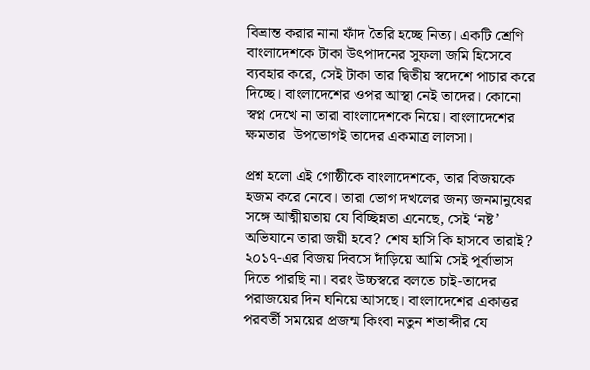বিভ্রান্ত করার নানা ফাঁদ তৈরি হচ্ছে নিত্য। একটি শ্রেণি বাংলাদেশকে টাকা উৎপাদনের সুফলা জমি হিসেবে ব্যবহার করে, সেই টাকা তার দ্বিতীয় স্বদেশে পাচার করে দিচ্ছে। বাংলাদেশের ওপর আস্থা নেই তাদের। কোনো স্বপ্ন দেখে না তারা বাংলাদেশকে নিয়ে। বাংলাদেশের ক্ষমতার  উপভোগই তাদের একমাত্র লালসা।

প্রশ্ন হলো এই গোষ্ঠীকে বাংলাদেশকে, তার বিজয়কে হজম করে নেবে। তারা ভোগ দখলের জন্য জনমানুষের সঙ্গে আত্মীয়তায় যে বিচ্ছিন্নতা এনেছে, সেই ‘নষ্ট’ অভিযানে তারা জয়ী হবে? শেষ হাসি কি হাসবে তারাই? ২০১৭-এর বিজয় দিবসে দাঁড়িয়ে আমি সেই পূর্বাভাস দিতে পারছি না। বরং উচ্চস্বরে বলতে চাই-তাদের পরাজয়ের দিন ঘনিয়ে আসছে। বাংলাদেশের একাত্তর পরবর্তী সময়ের প্রজন্ম কিংবা নতুন শতাব্দীর যে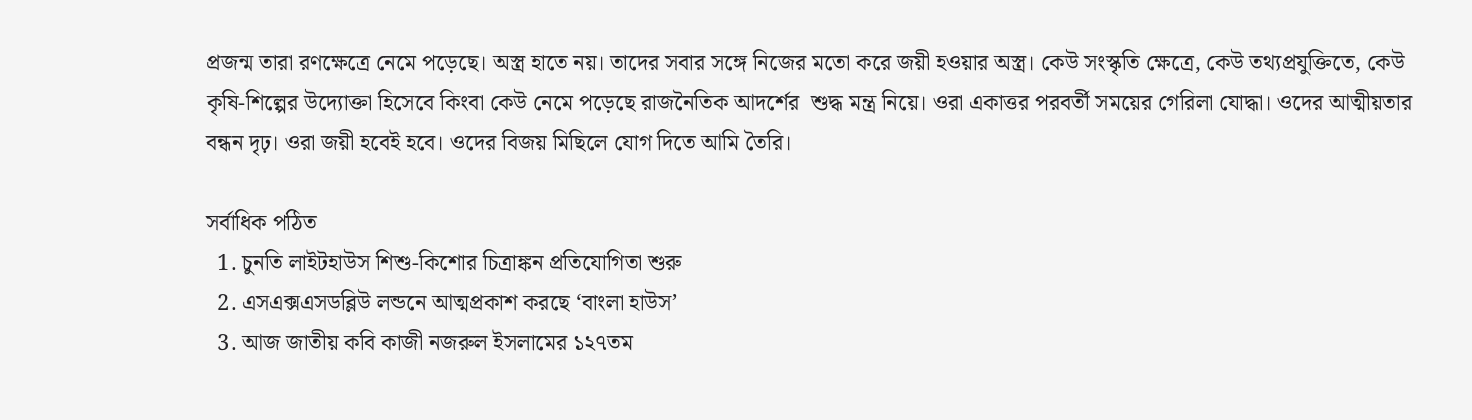প্রজন্ম তারা রণক্ষেত্রে নেমে পড়েছে। অস্ত্র হাতে নয়। তাদের সবার সঙ্গে নিজের মতো করে জয়ী হওয়ার অস্ত্র। কেউ সংস্কৃতি ক্ষেত্রে, কেউ তথ্যপ্রযুক্তিতে, কেউ কৃষি-শিল্পের উদ্যোক্তা হিসেবে কিংবা কেউ নেমে পড়েছে রাজনৈতিক আদর্শের  শুদ্ধ মন্ত্র নিয়ে। ওরা একাত্তর পরবর্তী সময়ের গেরিলা যোদ্ধা। ওদের আত্মীয়তার বন্ধন দৃঢ়। ওরা জয়ী হবেই হবে। ওদের বিজয় মিছিলে যোগ দিতে আমি তৈরি।

সর্বাধিক পঠিত
  1. চুনতি লাইটহাউস শিশু-কিশোর চিত্রাঙ্কন প্রতিযোগিতা শুরু
  2. এসএক্সএসডব্লিউ লন্ডনে আত্মপ্রকাশ করছে ‘বাংলা হাউস’
  3. আজ জাতীয় কবি কাজী নজরুল ইসলামের ১২৭তম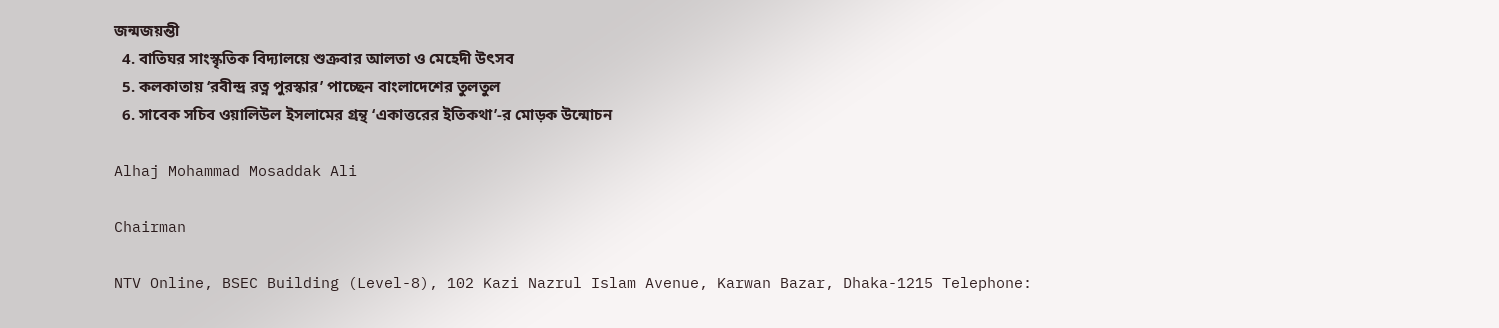জন্মজয়ন্তী
  4. বাতিঘর সাংস্কৃতিক বিদ্যালয়ে শুক্রবার আলতা ও মেহেদী উৎসব
  5. কলকাতায় ‘রবীন্দ্র রত্ন পুরস্কার’ পাচ্ছেন বাংলাদেশের তুলতুল
  6. সাবেক সচিব ওয়ালিউল ইসলামের গ্রন্থ ‘একাত্তরের ইতিকথা’-র মোড়ক উন্মোচন

Alhaj Mohammad Mosaddak Ali

Chairman

NTV Online, BSEC Building (Level-8), 102 Kazi Nazrul Islam Avenue, Karwan Bazar, Dhaka-1215 Telephone: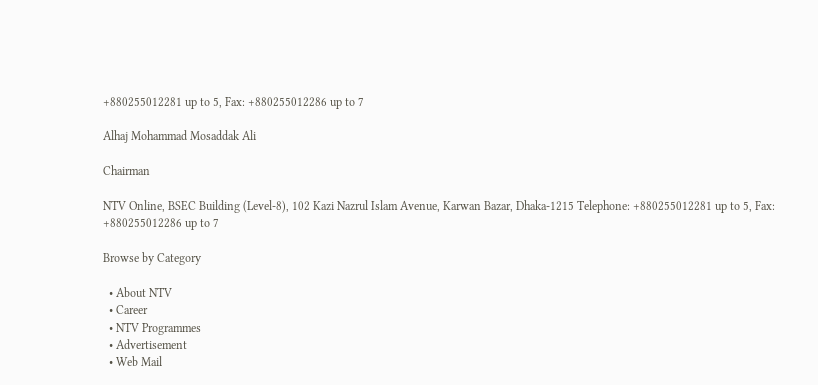+880255012281 up to 5, Fax: +880255012286 up to 7

Alhaj Mohammad Mosaddak Ali

Chairman

NTV Online, BSEC Building (Level-8), 102 Kazi Nazrul Islam Avenue, Karwan Bazar, Dhaka-1215 Telephone: +880255012281 up to 5, Fax: +880255012286 up to 7

Browse by Category

  • About NTV
  • Career
  • NTV Programmes
  • Advertisement
  • Web Mail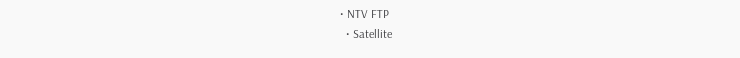• NTV FTP
  • Satellite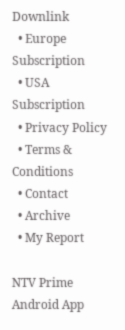Downlink
  • Europe Subscription
  • USA Subscription
  • Privacy Policy
  • Terms & Conditions
  • Contact
  • Archive
  • My Report

NTV Prime Android App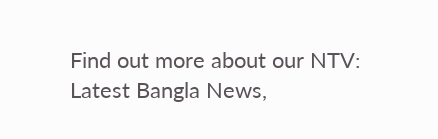Find out more about our NTV: Latest Bangla News,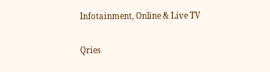Infotainment, Online & Live TV

Qries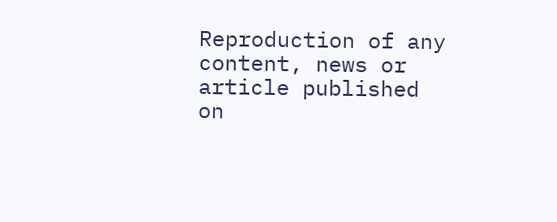Reproduction of any content, news or article published on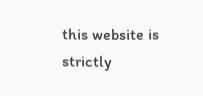this website is strictly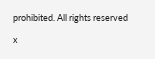prohibited. All rights reserved

x